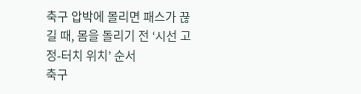축구 압박에 몰리면 패스가 끊길 때, 몸을 돌리기 전 ‘시선 고정-터치 위치’ 순서
축구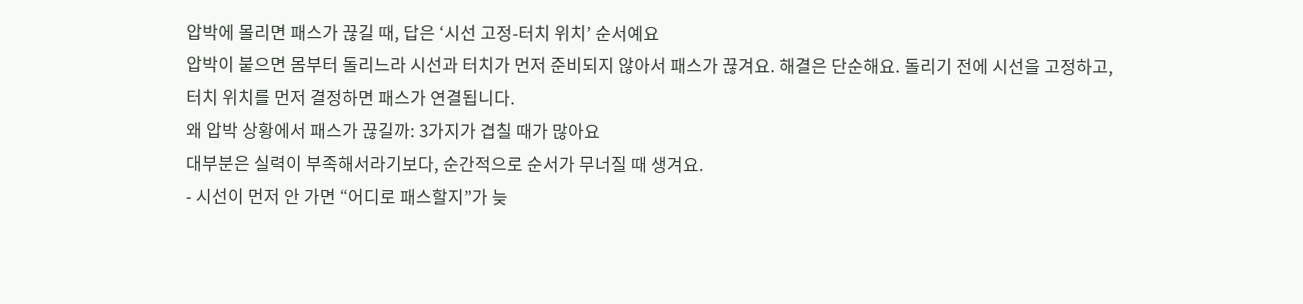압박에 몰리면 패스가 끊길 때, 답은 ‘시선 고정-터치 위치’ 순서예요
압박이 붙으면 몸부터 돌리느라 시선과 터치가 먼저 준비되지 않아서 패스가 끊겨요. 해결은 단순해요. 돌리기 전에 시선을 고정하고, 터치 위치를 먼저 결정하면 패스가 연결됩니다.
왜 압박 상황에서 패스가 끊길까: 3가지가 겹칠 때가 많아요
대부분은 실력이 부족해서라기보다, 순간적으로 순서가 무너질 때 생겨요.
- 시선이 먼저 안 가면 “어디로 패스할지”가 늦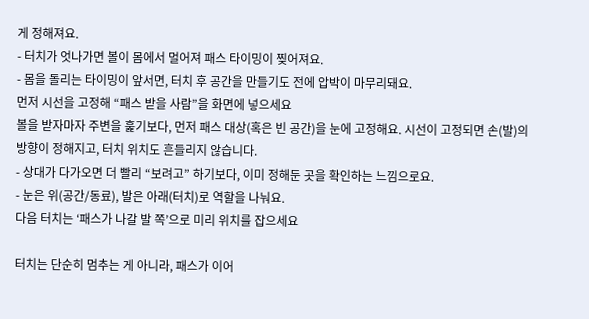게 정해져요.
- 터치가 엇나가면 볼이 몸에서 멀어져 패스 타이밍이 찢어져요.
- 몸을 돌리는 타이밍이 앞서면, 터치 후 공간을 만들기도 전에 압박이 마무리돼요.
먼저 시선을 고정해 “패스 받을 사람”을 화면에 넣으세요
볼을 받자마자 주변을 훑기보다, 먼저 패스 대상(혹은 빈 공간)을 눈에 고정해요. 시선이 고정되면 손(발)의 방향이 정해지고, 터치 위치도 흔들리지 않습니다.
- 상대가 다가오면 더 빨리 “보려고” 하기보다, 이미 정해둔 곳을 확인하는 느낌으로요.
- 눈은 위(공간/동료), 발은 아래(터치)로 역할을 나눠요.
다음 터치는 ‘패스가 나갈 발 쪽’으로 미리 위치를 잡으세요

터치는 단순히 멈추는 게 아니라, 패스가 이어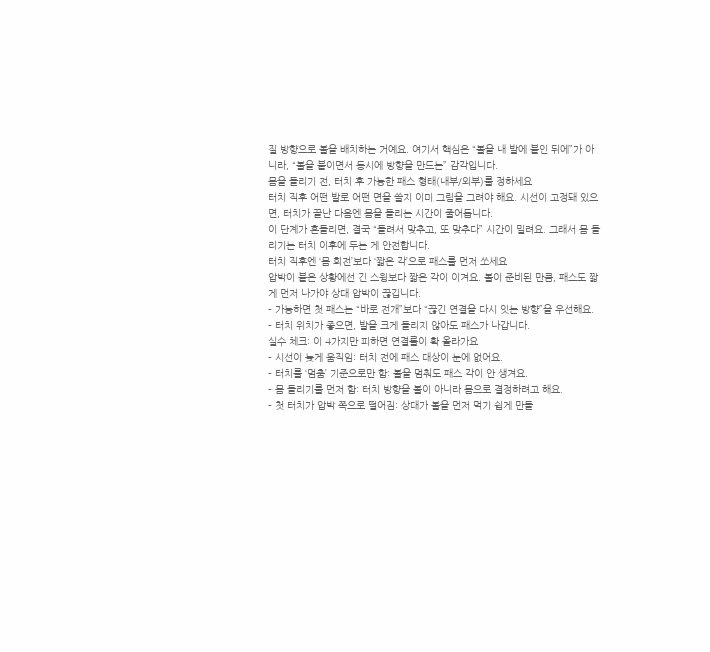질 방향으로 볼을 배치하는 거예요. 여기서 핵심은 “볼을 내 발에 붙인 뒤에”가 아니라, “볼을 붙이면서 동시에 방향을 만드는” 감각입니다.
몸을 돌리기 전, 터치 후 가능한 패스 형태(내부/외부)를 정하세요
터치 직후 어떤 발로 어떤 면을 쓸지 이미 그림을 그려야 해요. 시선이 고정돼 있으면, 터치가 끝난 다음엔 몸을 돌리는 시간이 줄어듭니다.
이 단계가 흔들리면, 결국 “돌려서 맞추고, 또 맞추다” 시간이 밀려요. 그래서 몸 돌리기는 터치 이후에 두는 게 안전합니다.
터치 직후엔 ‘몸 회전’보다 ‘짧은 각’으로 패스를 먼저 쏘세요
압박이 붙은 상황에선 긴 스윙보다 짧은 각이 이겨요. 볼이 준비된 만큼, 패스도 짧게 먼저 나가야 상대 압박이 끊깁니다.
- 가능하면 첫 패스는 “바로 전개”보다 “끊긴 연결을 다시 잇는 방향”을 우선해요.
- 터치 위치가 좋으면, 발을 크게 돌리지 않아도 패스가 나갑니다.
실수 체크: 이 4가지만 피하면 연결률이 확 올라가요
- 시선이 늦게 움직임: 터치 전에 패스 대상이 눈에 없어요.
- 터치를 ‘멈춤’ 기준으로만 함: 볼을 멈춰도 패스 각이 안 생겨요.
- 몸 돌리기를 먼저 함: 터치 방향을 볼이 아니라 몸으로 결정하려고 해요.
- 첫 터치가 압박 쪽으로 떨어짐: 상대가 볼을 먼저 먹기 쉽게 만들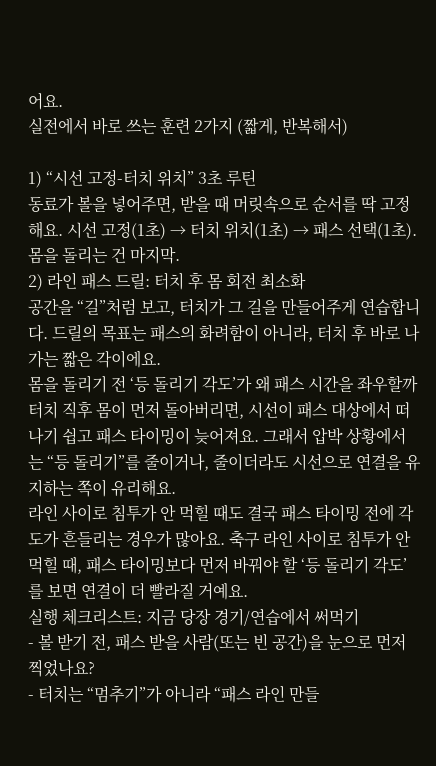어요.
실전에서 바로 쓰는 훈련 2가지 (짧게, 반복해서)

1) “시선 고정-터치 위치” 3초 루틴
동료가 볼을 넣어주면, 받을 때 머릿속으로 순서를 딱 고정해요. 시선 고정(1초) → 터치 위치(1초) → 패스 선택(1초). 몸을 돌리는 건 마지막.
2) 라인 패스 드릴: 터치 후 몸 회전 최소화
공간을 “길”처럼 보고, 터치가 그 길을 만들어주게 연습합니다. 드릴의 목표는 패스의 화려함이 아니라, 터치 후 바로 나가는 짧은 각이에요.
몸을 돌리기 전 ‘등 돌리기 각도’가 왜 패스 시간을 좌우할까
터치 직후 몸이 먼저 돌아버리면, 시선이 패스 대상에서 떠나기 쉽고 패스 타이밍이 늦어져요. 그래서 압박 상황에서는 “등 돌리기”를 줄이거나, 줄이더라도 시선으로 연결을 유지하는 쪽이 유리해요.
라인 사이로 침투가 안 먹힐 때도 결국 패스 타이밍 전에 각도가 흔들리는 경우가 많아요. 축구 라인 사이로 침투가 안 먹힐 때, 패스 타이밍보다 먼저 바꿔야 할 ‘등 돌리기 각도’를 보면 연결이 더 빨라질 거예요.
실행 체크리스트: 지금 당장 경기/연습에서 써먹기
- 볼 받기 전, 패스 받을 사람(또는 빈 공간)을 눈으로 먼저 찍었나요?
- 터치는 “멈추기”가 아니라 “패스 라인 만들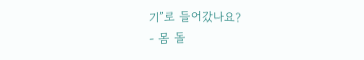기”로 들어갔나요?
- 몸 돌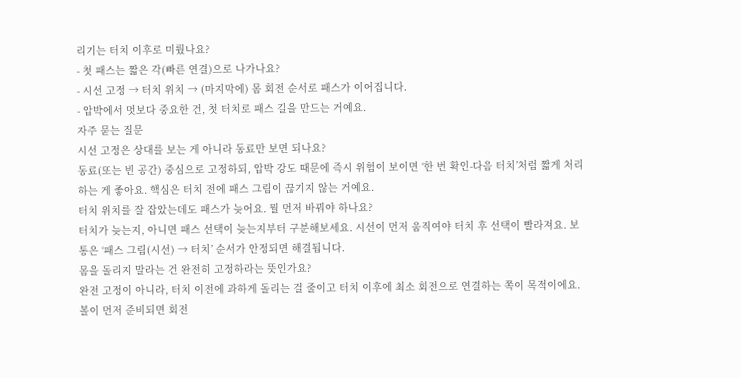리기는 터치 이후로 미뤘나요?
- 첫 패스는 짧은 각(빠른 연결)으로 나가나요?
- 시선 고정 → 터치 위치 → (마지막에) 몸 회전 순서로 패스가 이어집니다.
- 압박에서 멋보다 중요한 건, 첫 터치로 패스 길을 만드는 거예요.
자주 묻는 질문
시선 고정은 상대를 보는 게 아니라 동료만 보면 되나요?
동료(또는 빈 공간) 중심으로 고정하되, 압박 강도 때문에 즉시 위험이 보이면 ‘한 번 확인-다음 터치’처럼 짧게 처리하는 게 좋아요. 핵심은 터치 전에 패스 그림이 끊기지 않는 거예요.
터치 위치를 잘 잡았는데도 패스가 늦어요. 뭘 먼저 바꿔야 하나요?
터치가 늦는지, 아니면 패스 선택이 늦는지부터 구분해보세요. 시선이 먼저 움직여야 터치 후 선택이 빨라져요. 보통은 ‘패스 그림(시선) → 터치’ 순서가 안정되면 해결됩니다.
몸을 돌리지 말라는 건 완전히 고정하라는 뜻인가요?
완전 고정이 아니라, 터치 이전에 과하게 돌리는 걸 줄이고 터치 이후에 최소 회전으로 연결하는 쪽이 목적이에요. 볼이 먼저 준비되면 회전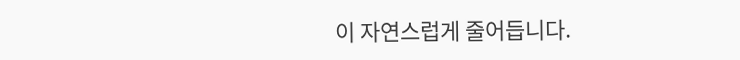이 자연스럽게 줄어듭니다.